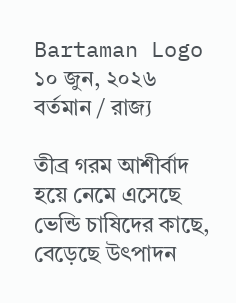Bartaman Logo
১০ জুন, ২০২৬
বর্তমান / রাজ্য

তীব্র গরম আশীর্বাদ হয়ে নেমে এসেছে ভেন্ডি চাষিদের কাছে, বেড়েছে উৎপাদন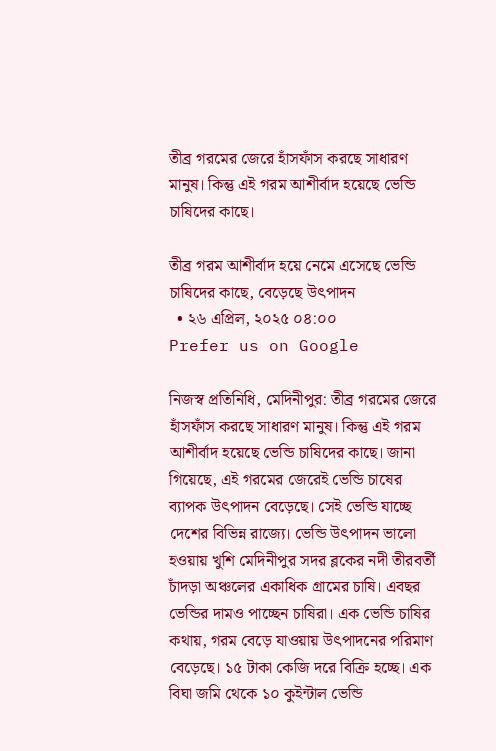তীব্র গরমের জেরে হাঁসফাঁস করছে সাধারণ মানুষ। কিন্তু এই গরম আশীর্বাদ হয়েছে ভেন্ডি চাষিদের কাছে।

তীব্র গরম আশীর্বাদ হয়ে নেমে এসেছে ভেন্ডি চাষিদের কাছে, বেড়েছে উৎপাদন
  • ২৬ এপ্রিল, ২০২৫ ০৪:০০
Prefer us on Google

নিজস্ব প্রতিনিধি, মেদিনীপুর: তীব্র গরমের জেরে হাঁসফাঁস করছে সাধারণ মানুষ। কিন্তু এই গরম আশীর্বাদ হয়েছে ভেন্ডি চাষিদের কাছে। জানা গিয়েছে, এই গরমের জেরেই ভেন্ডি চাষের ব্যাপক উৎপাদন বেড়েছে। সেই ভেন্ডি যাচ্ছে দেশের বিভিন্ন রাজ্যে। ভেন্ডি উৎপাদন ভালো হওয়ায় খুশি মেদিনীপুর সদর ব্লকের নদী তীরবর্তী চাঁদড়া অঞ্চলের একাধিক গ্রামের চাষি। এবছর ভেন্ডির দামও পাচ্ছেন চাষিরা। এক ভেন্ডি চাষির কথায়, গরম বেড়ে যাওয়ায় উৎপাদনের পরিমাণ বেড়েছে। ১৫ টাকা কেজি দরে বিক্রি হচ্ছে। এক বিঘা জমি থেকে ১০ কুইন্টাল ভেন্ডি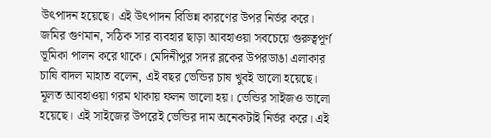উৎপাদন হয়েছে। এই উৎপাদন বিভিন্ন কারণের উপর নির্ভর করে। জমির গুণমান, সঠিক সার ব্যবহার ছাড়া আবহাওয়া সবচেয়ে গুরুত্বপূর্ণ ভূমিকা পালন করে থাকে। মেদিনীপুর সদর ব্লকের উপরডাঙা এলাকার চাষি বাদল মাহাত বলেন, এই বছর ভেন্ডির চাষ খুবই ভালো হয়েছে। মূলত আবহাওয়া গরম থাকায় ফলন ভালো হয়। ভেন্ডির সাইজও ভালো হয়েছে। এই সাইজের উপরেই ভেন্ডির দাম অনেকটাই নির্ভর করে। এই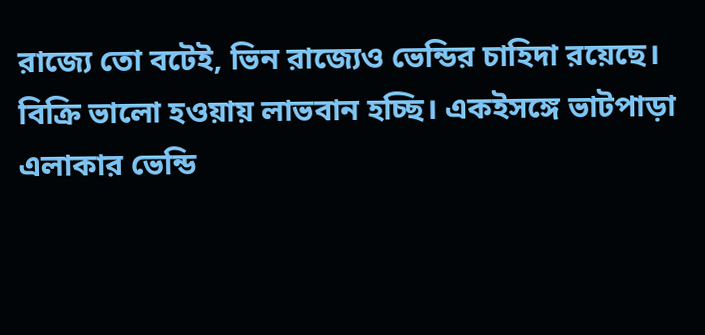রাজ্যে তো বটেই, ভিন রাজ্যেও ভেন্ডির চাহিদা রয়েছে। বিক্রি ভালো হওয়ায় লাভবান হচ্ছি। একইসঙ্গে ভাটপাড়া এলাকার ভেন্ডি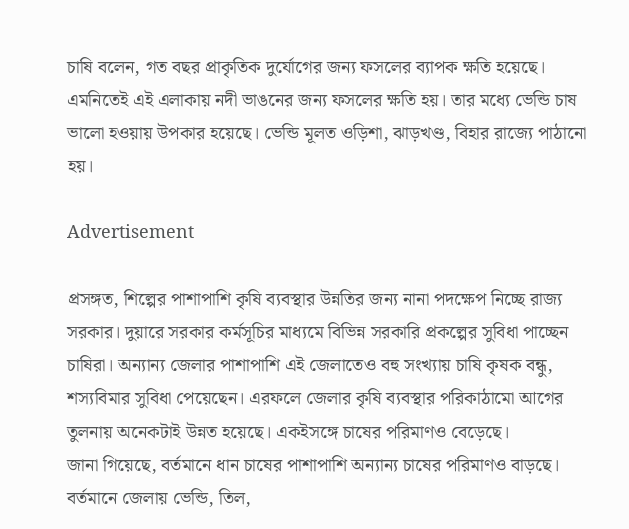চাষি বলেন, গত বছর প্রাকৃতিক দুর্যোগের জন্য ফসলের ব্যাপক ক্ষতি হয়েছে। এমনিতেই এই এলাকায় নদী ভাঙনের জন্য ফসলের ক্ষতি হয়। তার মধ্যে ভেন্ডি চাষ ভালো হওয়ায় উপকার হয়েছে। ভেন্ডি মূলত ওড়িশা, ঝাড়খণ্ড, বিহার রাজ্যে পাঠানো হয়।

Advertisement

প্রসঙ্গত, শিল্পের পাশাপাশি কৃষি ব্যবস্থার উন্নতির জন্য নানা পদক্ষেপ নিচ্ছে রাজ্য সরকার। দুয়ারে সরকার কর্মসূচির মাধ্যমে বিভিন্ন সরকারি প্রকল্পের সুবিধা পাচ্ছেন চাষিরা। অন্যান্য জেলার পাশাপাশি এই জেলাতেও বহু সংখ্যায় চাষি কৃষক বন্ধু, শস্যবিমার সুবিধা পেয়েছেন। এরফলে জেলার কৃষি ব্যবস্থার পরিকাঠামো আগের তুলনায় অনেকটাই উন্নত হয়েছে। একইসঙ্গে চাষের পরিমাণও বেড়েছে।
জানা গিয়েছে, বর্তমানে ধান চাষের পাশাপাশি অন্যান্য চাষের পরিমাণও বাড়ছে। বর্তমানে জেলায় ভেন্ডি, তিল,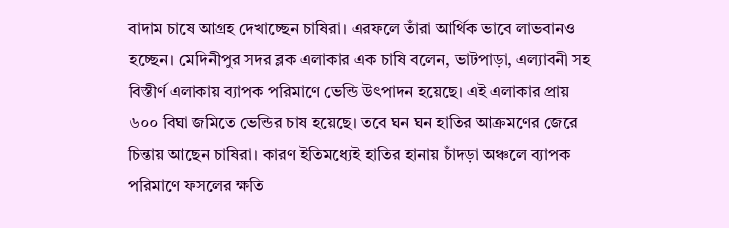বাদাম চাষে আগ্রহ দেখাচ্ছেন চাষিরা। এরফলে তাঁরা আর্থিক ভাবে লাভবানও হচ্ছেন। মেদিনীপুর সদর ব্লক এলাকার এক চাষি বলেন, ভাটপাড়া, এল্যাবনী সহ বিস্তীর্ণ এলাকায় ব্যাপক পরিমাণে ভেন্ডি উৎপাদন হয়েছে। এই এলাকার প্রায় ৬০০ বিঘা জমিতে ভেন্ডির চাষ হয়েছে। তবে ঘন ঘন হাতির আক্রমণের জেরে চিন্তায় আছেন চাষিরা। কারণ ইতিমধ্যেই হাতির হানায় চাঁদড়া অঞ্চলে ব্যাপক পরিমাণে ফসলের ক্ষতি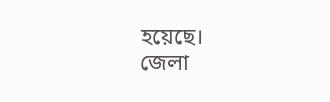হয়েছে।
জেলা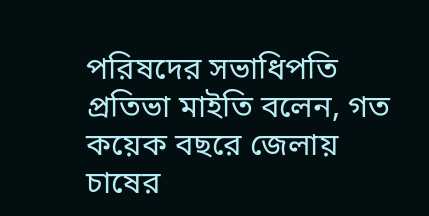পরিষদের সভাধিপতি প্রতিভা মাইতি বলেন, গত কয়েক বছরে জেলায় চাষের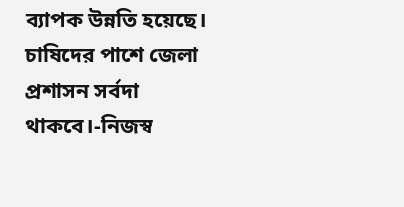ব্যাপক উন্নতি হয়েছে। চাষিদের পাশে জেলা প্রশাসন সর্বদা থাকবে।-নিজস্ব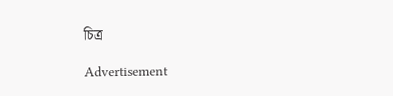চিত্র

Advertisement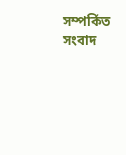সম্পর্কিত সংবাদ